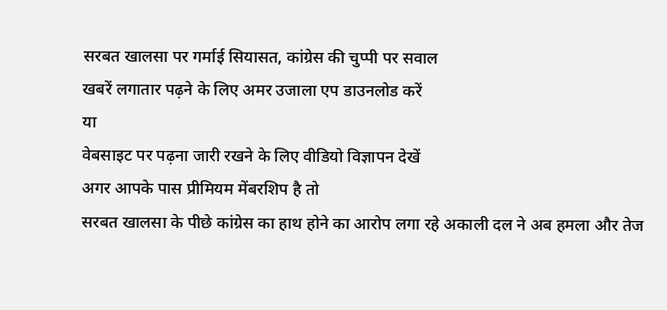सरबत खालसा पर गर्माई सियासत, कांग्रेस की चुप्पी पर सवाल
खबरें लगातार पढ़ने के लिए अमर उजाला एप डाउनलोड करें
या
वेबसाइट पर पढ़ना जारी रखने के लिए वीडियो विज्ञापन देखें
अगर आपके पास प्रीमियम मेंबरशिप है तो
सरबत खालसा के पीछे कांग्रेस का हाथ होने का आरोप लगा रहे अकाली दल ने अब हमला और तेज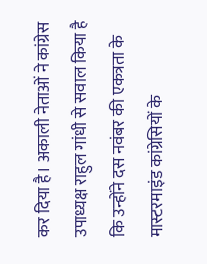कर दिया है। अकाली नेताओं ने कांग्रेस उपाध्यक्ष राहुल गांधी से सवाल किया है कि उन्होंने दस नवंबर की एकत्रता के मास्टरमाइंड कांग्रेसियों के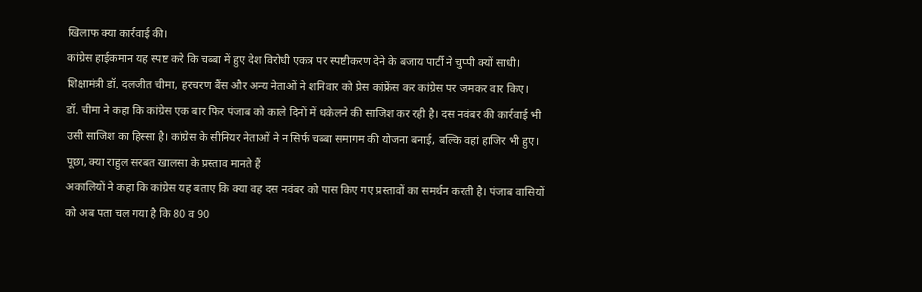खिलाफ क्या कार्रवाई की।
कांग्रेस हाईकमान यह स्पष्ट करे कि चब्बा में हुए देश विरोधी एकत्र पर स्पष्टीकरण देने के बजाय पार्टी ने चुप्पी क्यों साधी। शिक्षामंत्री डॉ. दलजीत चीमा, हरचरण बैंस और अन्य नेताओं ने शनिवार को प्रेस कांफ्रेंस कर कांग्रेस पर जमकर वार किए।
डॉ. चीमा ने कहा कि कांग्रेस एक बार फिर पंजाब को काले दिनों में धकेलने की साजिश कर रही है। दस नवंबर की कार्रवाई भी उसी साजिश का हिस्सा है। कांग्रेस के सीनियर नेताओं ने न सिर्फ चब्बा समागम की योजना बनाई, बल्कि वहां हाजिर भी हुए।
पूछा, क्या राहुल सरबत खालसा के प्रस्ताव मानते हैं
अकालियों ने कहा कि कांग्रेस यह बताए कि क्या वह दस नवंबर को पास किए गए प्रस्तावों का समर्थन करती है। पंजाब वासियों को अब पता चल गया है कि 80 व 90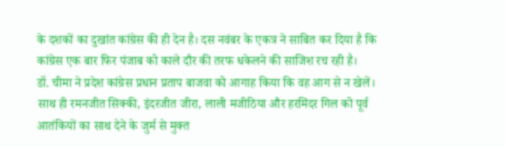के दशकों का दुखांत कांग्रेस की ही देन है। दस नवंबर के एकत्र ने साबित कर दिया है कि कांग्रेस एक बार फिर पंजाब को काले दौर की तरफ धकेलने की साजिश रच रही है।
डॉ. चीमा ने प्रदेश कांग्रेस प्रधान प्रताप बाजवा को आगाह किया कि वह आग से न खेलें। साथ ही रमनजीत सिक्की, इंदरजीत जीरा, लाली मजीठिया और हरमिंदर गिल को पूर्व आतंकियों का साथ देने के जुर्म से मुक्त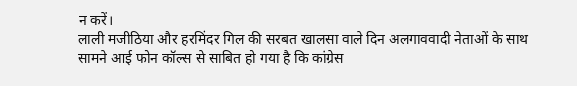न करें।
लाली मजीठिया और हरमिंदर गिल की सरबत खालसा वाले दिन अलगाववादी नेताओं के साथ सामने आई फोन कॉल्स से साबित हो गया है कि कांग्रेस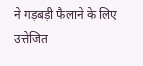ने गड़बड़ी फैलाने के लिए उत्तेजित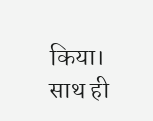किया। साथ ही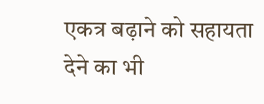एकत्र बढ़ाने को सहायता देने का भी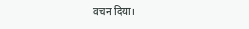वचन दिया।